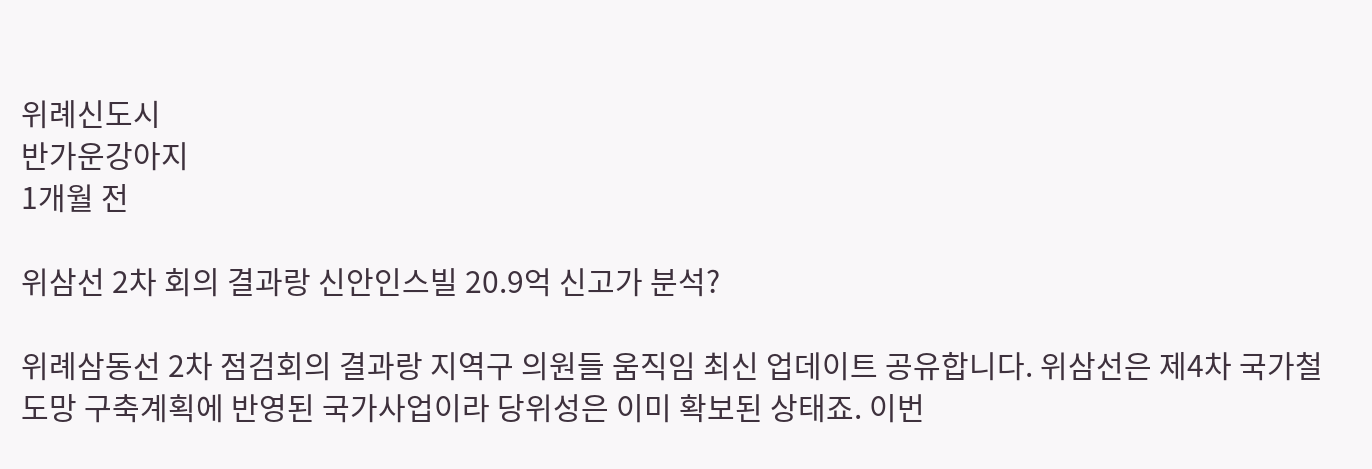위례신도시
반가운강아지
1개월 전

위삼선 2차 회의 결과랑 신안인스빌 20.9억 신고가 분석?

위례삼동선 2차 점검회의 결과랑 지역구 의원들 움직임 최신 업데이트 공유합니다. 위삼선은 제4차 국가철도망 구축계획에 반영된 국가사업이라 당위성은 이미 확보된 상태죠. 이번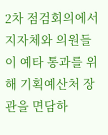2차 점검회의에서 지자체와 의원들이 예타 통과를 위해 기획예산처 장관을 면담하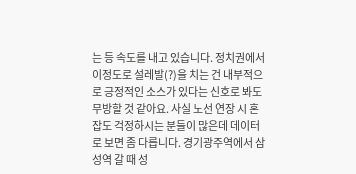는 등 속도를 내고 있습니다. 정치권에서 이정도로 설레발(?)을 치는 건 내부적으로 긍정적인 소스가 있다는 신호로 봐도 무방할 것 같아요. 사실 노선 연장 시 혼잡도 걱정하시는 분들이 많은데 데이터로 보면 좀 다릅니다. 경기광주역에서 삼성역 갈 때 성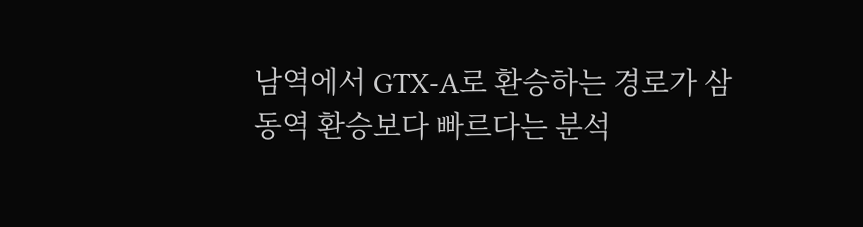남역에서 GTX-A로 환승하는 경로가 삼동역 환승보다 빠르다는 분석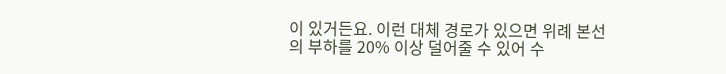이 있거든요. 이런 대체 경로가 있으면 위례 본선의 부하를 20% 이상 덜어줄 수 있어 수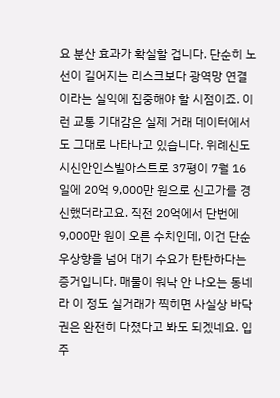요 분산 효과가 확실할 겁니다. 단순히 노선이 길어지는 리스크보다 광역망 연결이라는 실익에 집중해야 할 시점이죠. 이런 교통 기대감은 실제 거래 데이터에서도 그대로 나타나고 있습니다. 위례신도시신안인스빌아스트로 37평이 7월 16일에 20억 9,000만 원으로 신고가를 경신했더라고요. 직전 20억에서 단번에 9,000만 원이 오른 수치인데, 이건 단순 우상향을 넘어 대기 수요가 탄탄하다는 증거입니다. 매물이 워낙 안 나오는 동네라 이 정도 실거래가 찍히면 사실상 바닥권은 완전히 다졌다고 봐도 되겠네요. 입주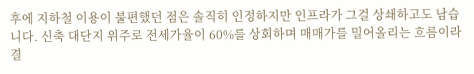후에 지하철 이용이 불편했던 점은 솔직히 인정하지만 인프라가 그걸 상쇄하고도 남습니다. 신축 대단지 위주로 전세가율이 60%를 상회하며 매매가를 밀어올리는 흐름이라 결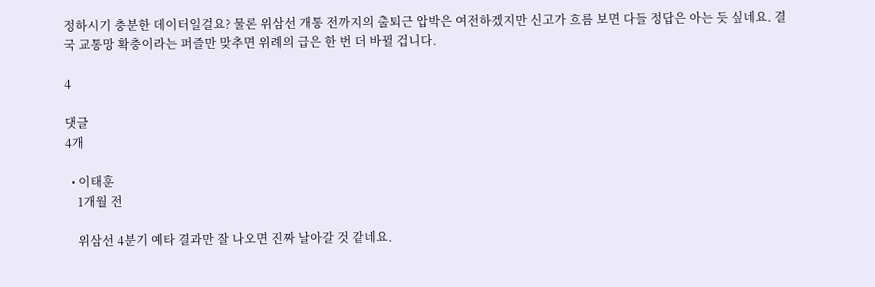정하시기 충분한 데이터일걸요? 물론 위삼선 개통 전까지의 출퇴근 압박은 여전하겠지만 신고가 흐름 보면 다들 정답은 아는 듯 싶네요. 결국 교통망 확충이라는 퍼즐만 맞추면 위례의 급은 한 번 더 바뀔 겁니다.

4

댓글
4개

  • 이태훈
    1개월 전

    위삼선 4분기 예타 결과만 잘 나오면 진짜 날아갈 것 같네요.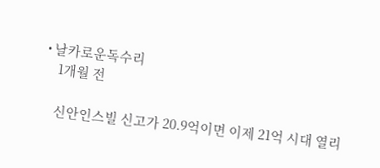• 날카로운독수리
    1개월 전

    신안인스빌 신고가 20.9억이면 이제 21억 시대 열리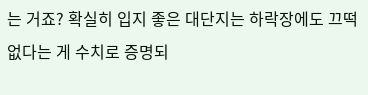는 거죠? 확실히 입지 좋은 대단지는 하락장에도 끄떡없다는 게 수치로 증명되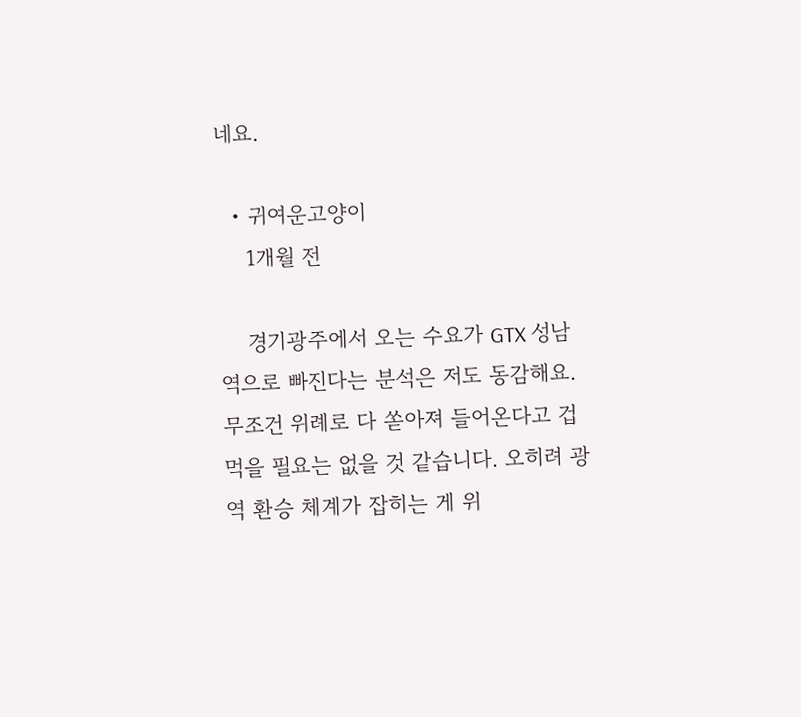네요.

  • 귀여운고양이
    1개월 전

    경기광주에서 오는 수요가 GTX 성남역으로 빠진다는 분석은 저도 동감해요. 무조건 위례로 다 쏟아져 들어온다고 겁먹을 필요는 없을 것 같습니다. 오히려 광역 환승 체계가 잡히는 게 위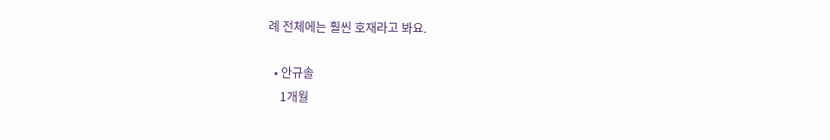례 전체에는 훨씬 호재라고 봐요.

  • 안규솔
    1개월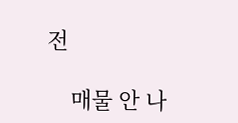전

    매물 안 나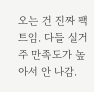오는 건 진짜 팩트임. 다들 실거주 만족도가 높아서 안 나감.